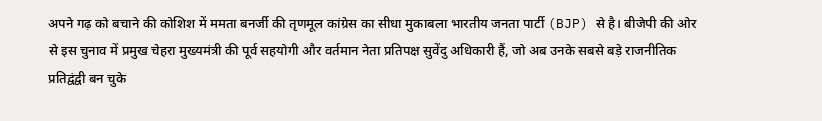अपने गढ़ को बचाने की कोशिश में ममता बनर्जी की तृणमूल कांग्रेस का सीधा मुकाबला भारतीय जनता पार्टी (BJP) से है। बीजेपी की ओर से इस चुनाव में प्रमुख चेहरा मुख्यमंत्री की पूर्व सहयोगी और वर्तमान नेता प्रतिपक्ष सुवेंदु अधिकारी हैं, जो अब उनके सबसे बड़े राजनीतिक प्रतिद्वंद्वी बन चुके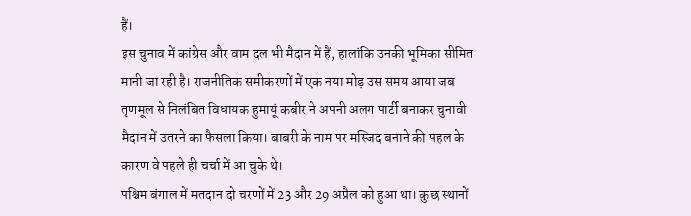हैं।
इस चुनाव में कांग्रेस और वाम दल भी मैदान में हैं, हालांकि उनकी भूमिका सीमित मानी जा रही है। राजनीतिक समीकरणों में एक नया मोड़ उस समय आया जब तृणमूल से निलंबित विधायक हुमायूं कबीर ने अपनी अलग पार्टी बनाकर चुनावी मैदान में उतरने का फैसला किया। बाबरी के नाम पर मस्जिद बनाने की पहल के कारण वे पहले ही चर्चा में आ चुके थे।
पश्चिम बंगाल में मतदान दो चरणों में 23 और 29 अप्रैल को हुआ था। कुछ स्थानों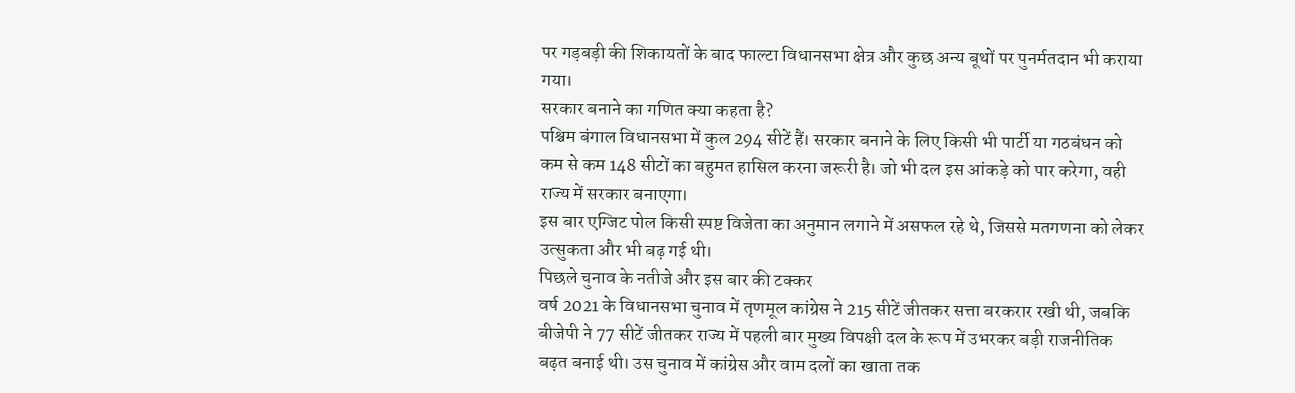पर गड़बड़ी की शिकायतों के बाद फाल्टा विधानसभा क्षेत्र और कुछ अन्य बूथों पर पुनर्मतदान भी कराया गया।
सरकार बनाने का गणित क्या कहता है?
पश्चिम बंगाल विधानसभा में कुल 294 सीटें हैं। सरकार बनाने के लिए किसी भी पार्टी या गठबंधन को कम से कम 148 सीटों का बहुमत हासिल करना जरूरी है। जो भी दल इस आंकड़े को पार करेगा, वही राज्य में सरकार बनाएगा।
इस बार एग्जिट पोल किसी स्पष्ट विजेता का अनुमान लगाने में असफल रहे थे, जिससे मतगणना को लेकर उत्सुकता और भी बढ़ गई थी।
पिछले चुनाव के नतीजे और इस बार की टक्कर
वर्ष 2021 के विधानसभा चुनाव में तृणमूल कांग्रेस ने 215 सीटें जीतकर सत्ता बरकरार रखी थी, जबकि बीजेपी ने 77 सीटें जीतकर राज्य में पहली बार मुख्य विपक्षी दल के रूप में उभरकर बड़ी राजनीतिक बढ़त बनाई थी। उस चुनाव में कांग्रेस और वाम दलों का खाता तक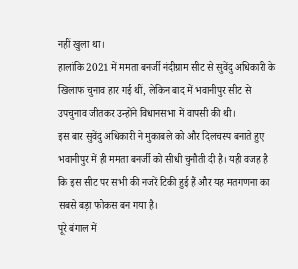नहीं खुला था।
हालांकि 2021 में ममता बनर्जी नंदीग्राम सीट से सुवेंदु अधिकारी के खिलाफ चुनाव हार गई थीं, लेकिन बाद में भवानीपुर सीट से उपचुनाव जीतकर उन्होंने विधानसभा में वापसी की थी।
इस बार सुवेंदु अधिकारी ने मुकाबले को और दिलचस्प बनाते हुए भवानीपुर में ही ममता बनर्जी को सीधी चुनौती दी है। यही वजह है कि इस सीट पर सभी की नजरें टिकी हुई हैं और यह मतगणना का सबसे बड़ा फोकस बन गया है।
पूरे बंगाल में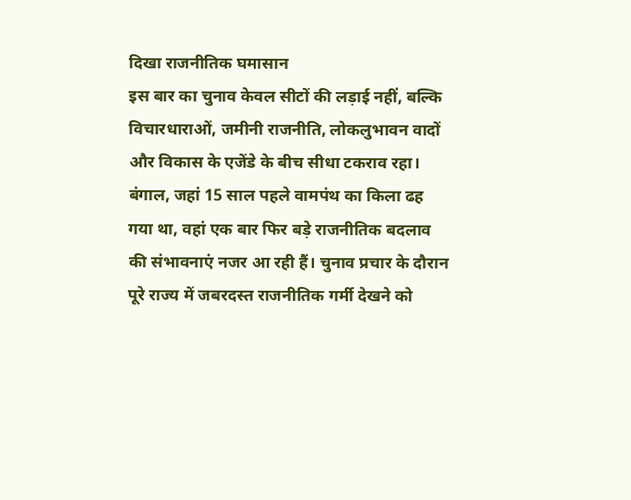दिखा राजनीतिक घमासान
इस बार का चुनाव केवल सीटों की लड़ाई नहीं, बल्कि विचारधाराओं, जमीनी राजनीति, लोकलुभावन वादों और विकास के एजेंडे के बीच सीधा टकराव रहा।
बंगाल, जहां 15 साल पहले वामपंथ का किला ढह गया था, वहां एक बार फिर बड़े राजनीतिक बदलाव की संभावनाएं नजर आ रही हैं। चुनाव प्रचार के दौरान पूरे राज्य में जबरदस्त राजनीतिक गर्मी देखने को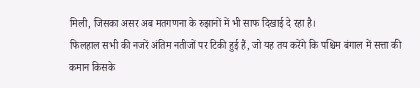मिली, जिसका असर अब मतगणना के रुझानों में भी साफ दिखाई दे रहा है।
फिलहाल सभी की नजरें अंतिम नतीजों पर टिकी हुई हैं, जो यह तय करेंगे कि पश्चिम बंगाल में सत्ता की कमान किसके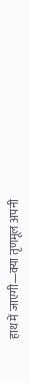हाथ में जाएगी—क्या तृणमूल अपनी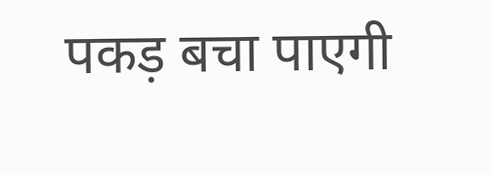पकड़ बचा पाएगी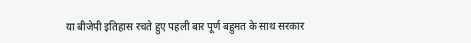या बीजेपी इतिहास रचते हुए पहली बार पूर्ण बहुमत के साथ सरकार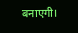बनाएगी।